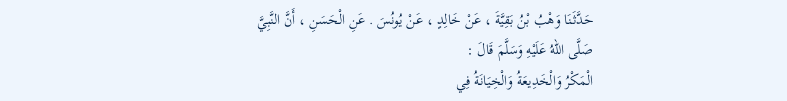حَدَّثَنَا وَهْبُ بْنُ بَقِيَّةَ ، عَنْ خَالِدٍ ، عَنْ يُونُسَ . عَنِ الْحَسَنِ ، أَنَّ النَّبِيَّ صَلَّى اللهُ عَلَيْهِ وَسَلَّمَ قَالَ :
الْمَكْرُ وَالْخَدِيعَةُ وَالْخِيَانَةُ فِي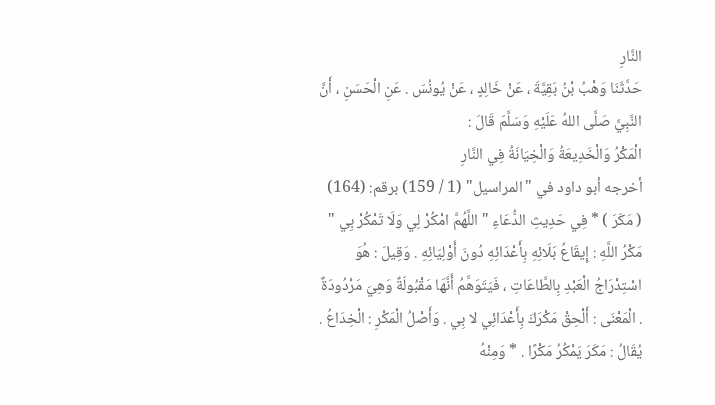النَّارِ
حَدَّثَنَا وَهْبُ بْنُ بَقِيَّةَ ، عَنْ خَالِدٍ ، عَنْ يُونُسَ . عَنِ الْحَسَنِ ، أَنَّ النَّبِيَّ صَلَّى اللهُ عَلَيْهِ وَسَلَّمَ قَالَ :
الْمَكْرُ وَالْخَدِيعَةُ وَالْخِيَانَةُ فِي النَّارِ
أخرجه أبو داود في "المراسيل" (1 / 159) برقم: (164)
( مَكَرَ ) * فِي حَدِيثِ الدُّعَاءِ " اللَّهُمَّ امْكُرْ لِي وَلَا تَمْكُرْ بِي " مَكْرُ اللَّهِ : إِيقَاعُ بَلَائِهِ بِأَعْدَائِهِ دُونَ أَوْلِيَائِهِ . وَقِيلَ : هُوَ اسْتِدْرَاجُ الْعَبْدِ بِالطَّاعَاتِ ، فَيَتَوَهَّمُ أَنَّهَا مَقْبُولَةٌ وَهِيَ مَرْدُودَةٌ . الْمَعْنَى : أَلْحِقْ مَكْرَكَ بِأَعْدَائِي لا بِي . وَأَصْلُ الْمَكْرِ : الْخِدَاعُ . يُقَالُ : مَكَرَ يَمْكُرُ مَكْرًا . * وَمِنْهُ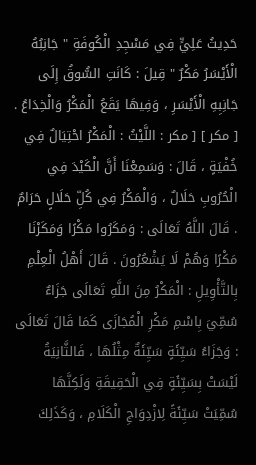حَدِيثُ عَلِيٍّ فِي مَسْجِدِ الْكُوفَةِ " جَانِبُهُ الْأَيْسَرُ مَكْرٌ " قِيلَ : كَانَتِ السُّوقُ إِلَى جَانِبِهِ الْأَيْسَرِ ، وَفِيهَا يَقَعُ الْمَكْرُ وَالْخِدَاعُ .
[ مكر ] [ مكر : اللَّيْثُ : الْمَكْرُ احْتِيَالٌ فِي خُفْيَةٍ ، قَالَ : وَسَمِعْنَا أَنَّ الْكَيْدَ فِي الْحُرُوبِ حَلَالٌ ، وَالْمَكْرُ فِي كُلِّ حَلَالٍ حَرَامٌ . قَالَ اللَّهُ تَعَالَى : وَمَكَرُوا مَكْرًا وَمَكَرْنَا مَكْرًا وَهُمْ لَا يَشْعُرُونَ . قَالَ أَهْلُ الْعِلْمِ بِالتَّأْوِيلِ : الْمَكْرُ مِنَ اللَّهِ تَعَالَى جَزَاءٌ سُمِّيَ بِاسْمِ مَكْرِ الْمُجَازَى كَمَا قَالَ تَعَالَى : وَجَزَاءُ سَيِّئَةٍ سَيِّئَةٌ مِثْلُهَا ، فَالثَّانِيَةُ لَيْسَتْ بِسَيِّئَةٍ فِي الْحَقِيقَةِ وَلَكِنَّهَا سُمِّيَتْ سَيِّئَةً لِازْدِوَاجِ الْكَلَامِ ، وَكَذَلِكَ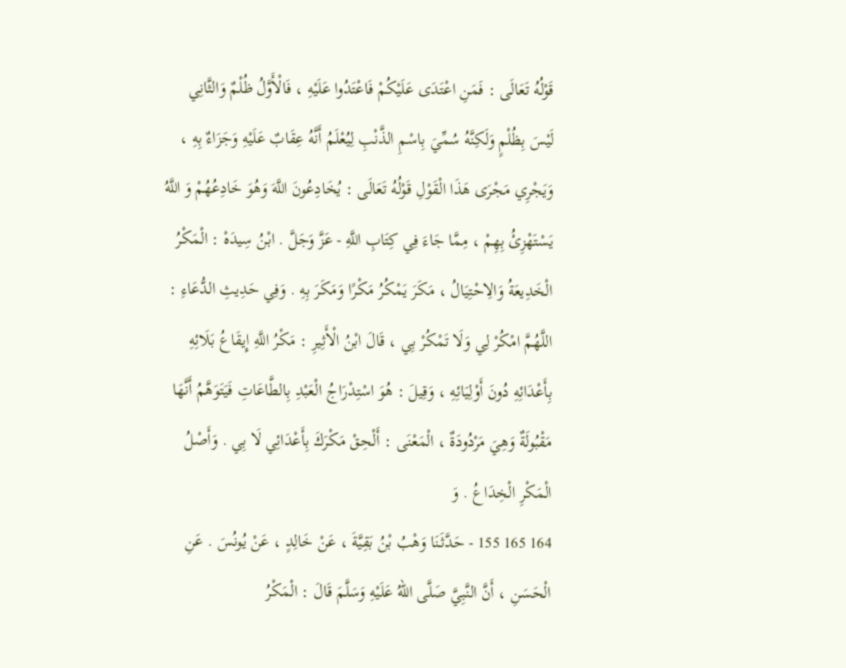قَوْلُهُ تَعَالَى : فَمَنِ اعْتَدَى عَلَيْكُمْ فَاعْتَدُوا عَلَيْهِ ، فَالْأَوَّلُ ظُلْمٌ وَالثَّانِي لَيْسَ بِظُلْمٍ وَلَكِنَّهُ سُمِّيَ بِاسْمِ الذَّنْبِ لِيُعْلَمُ أَنَّهُ عِقَابٌ عَلَيْهِ وَجَزَاءٌ بِهِ ، وَيَجْرِي مَجْرَى هَذَا الْقَوْلِ قَوْلُهُ تَعَالَى : يُخَادِعُونَ اللَّهَ وَهُوَ خَادِعُهُمْ وَ اللَّهُ يَسْتَهْزِئُ بِهِمْ ، مِمَّا جَاءَ فِي كِتَابِ اللَّهِ - عَزَّ وَجَلَّ . ابْنُ سِيدَهْ : الْمَكْرُ الْخَدِيعَةُ وَالِاحْتِيَالُ ، مَكَرَ يَمْكُرُ مَكْرًا وَمَكَرَ بِهِ . وَفِي حَدِيثِ الدُّعَاءِ : اللَّهُمَّ امْكُرْ لِي وَلَا تَمْكُرْ بِي ، قَالَ ابْنُ الْأَثِيرِ : مَكْرُ اللَّهِ إِيقَاعُ بَلَائِهِ بِأَعْدَائِهِ دُونَ أَوْلِيَائِهِ ، وَقِيلَ : هُوَ اسْتِدْرَاجُ الْعَبْدِ بِالطَّاعَاتِ فَيَتَوَهَّمُ أَنَّهَا مَقْبُولَةٌ وَهِيَ مَرْدُودَةٌ ، الْمَعْنَى : أَلْحِقْ مَكْرَكَ بِأَعْدَائِي لَا بِي . وَأَصْلُ الْمَكْرِ الْخِدَاعُ . وَ
164 165 155 - حَدَّثَنَا وَهْبُ بْنُ بَقِيَّةَ ، عَنْ خَالِدٍ ، عَنْ يُونُسَ . عَنِ الْحَسَنِ ، أَنَّ النَّبِيَّ صَلَّى اللهُ عَلَيْهِ وَسَلَّمَ قَالَ : الْمَكْرُ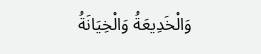وَالْخَدِيعَةُ وَالْخِيَانَةُ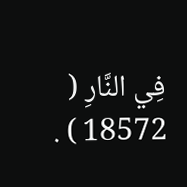فِي النَّارِ ( 18572 ) .